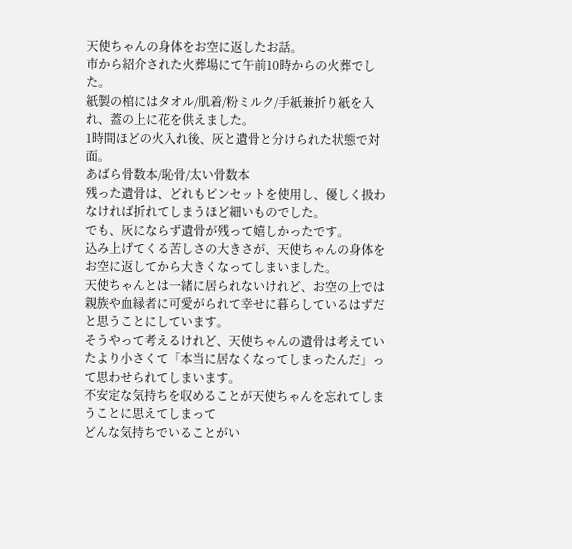天使ちゃんの身体をお空に返したお話。
市から紹介された火葬場にて午前10時からの火葬でした。
紙製の棺にはタオル/肌着/粉ミルク/手紙兼折り紙を入れ、蓋の上に花を供えました。
1時間ほどの火入れ後、灰と遺骨と分けられた状態で対面。
あばら骨数本/恥骨/太い骨数本
残った遺骨は、どれもピンセットを使用し、優しく扱わなければ折れてしまうほど細いものでした。
でも、灰にならず遺骨が残って嬉しかったです。
込み上げてくる苦しさの大きさが、天使ちゃんの身体をお空に返してから大きくなってしまいました。
天使ちゃんとは一緒に居られないけれど、お空の上では親族や血縁者に可愛がられて幸せに暮らしているはずだと思うことにしています。
そうやって考えるけれど、天使ちゃんの遺骨は考えていたより小さくて「本当に居なくなってしまったんだ」って思わせられてしまいます。
不安定な気持ちを収めることが天使ちゃんを忘れてしまうことに思えてしまって
どんな気持ちでいることがい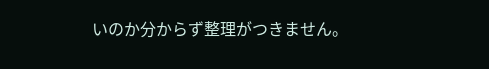いのか分からず整理がつきません。